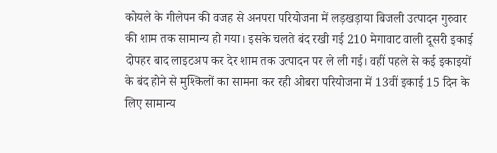कोयले के गीलेपन की वजह से अनपरा परियोजना में लड़खड़ाया बिजली उत्पादन गुरुवार की शाम तक सामान्य हो गया। इसके चलते बंद रखी गई 210 मेगावाट वाली दूसरी इकाई दोपहर बाद लाइटअप कर देर शाम तक उत्पादन पर ले ली गई। वहीं पहले से कई इकाइयों के बंद होने से मुश्किलों का सामना कर रही ओबरा परियोजना में 13वीं इकाई 15 दिन के लिए सामान्य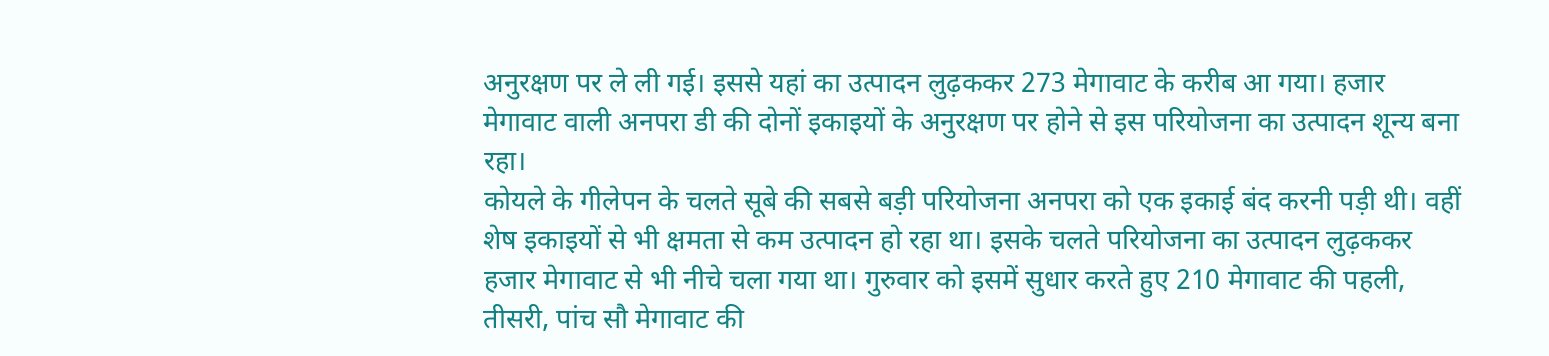अनुरक्षण पर ले ली गई। इससे यहां का उत्पादन लुढ़ककर 273 मेगावाट के करीब आ गया। हजार मेगावाट वाली अनपरा डी की दोनों इकाइयों के अनुरक्षण पर होने से इस परियोजना का उत्पादन शून्य बना रहा।
कोयले के गीलेपन के चलते सूबे की सबसे बड़ी परियोजना अनपरा को एक इकाई बंद करनी पड़ी थी। वहीं शेष इकाइयों से भी क्षमता से कम उत्पादन हो रहा था। इसके चलते परियोजना का उत्पादन लुढ़ककर हजार मेगावाट से भी नीचे चला गया था। गुरुवार को इसमें सुधार करते हुए 210 मेगावाट की पहली, तीसरी, पांच सौ मेगावाट की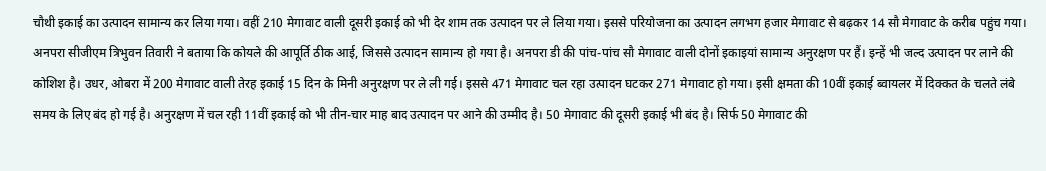चौथी इकाई का उत्पादन सामान्य कर लिया गया। वहीं 210 मेगावाट वाली दूसरी इकाई को भी देर शाम तक उत्पादन पर ले लिया गया। इससे परियोजना का उत्पादन लगभग हजार मेगावाट से बढ़कर 14 सौ मेगावाट के करीब पहुंच गया।
अनपरा सीजीएम त्रिभुवन तिवारी ने बताया कि कोयले की आपूर्ति ठीक आई, जिससे उत्पादन सामान्य हो गया है। अनपरा डी की पांच-पांच सौ मेगावाट वाली दोनों इकाइयां सामान्य अनुरक्षण पर हैं। इन्हें भी जल्द उत्पादन पर लाने की कोशिश है। उधर, ओबरा में 200 मेगावाट वाली तेरह इकाई 15 दिन के मिनी अनुरक्षण पर ले ली गई। इससे 471 मेगावाट चल रहा उत्पादन घटकर 271 मेगावाट हो गया। इसी क्षमता की 10वीं इकाई ब्वायलर में दिक्कत के चलते लंबे समय के लिए बंद हो गई है। अनुरक्षण में चल रही 11वीं इकाई को भी तीन-चार माह बाद उत्पादन पर आने की उम्मीद है। 50 मेगावाट की दूसरी इकाई भी बंद है। सिर्फ 50 मेगावाट की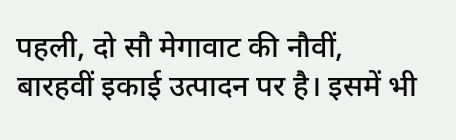पहली, दो सौ मेगावाट की नौवीं, बारहवीं इकाई उत्पादन पर है। इसमें भी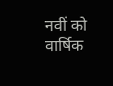नवीं को वार्षिक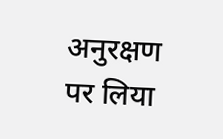अनुरक्षण पर लिया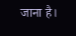जाना है।